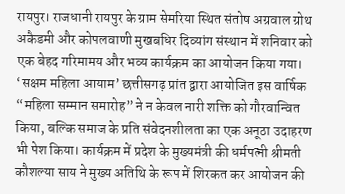रायपुर। राजधानी रायपुर के ग्राम सेमरिया स्थित संतोष अग्रवाल ग्रोथ अकैडमी और कोपलवाणी मुखबधिर दिव्यांग संस्थान में शनिवार को एक बेहद गरिमामय और भव्य कार्यक्रम का आयोजन किया गया। ‘सक्षम महिला आयाम’ छत्तीसगढ़ प्रांत द्वारा आयोजित इस वार्षिक “महिला सम्मान समारोह” ने न केवल नारी शक्ति को गौरवान्वित किया, बल्कि समाज के प्रति संवेदनशीलता का एक अनूठा उदाहरण भी पेश किया। कार्यक्रम में प्रदेश के मुख्यमंत्री की धर्मपत्नी श्रीमती कौशल्या साय ने मुख्य अतिथि के रूप में शिरकत कर आयोजन की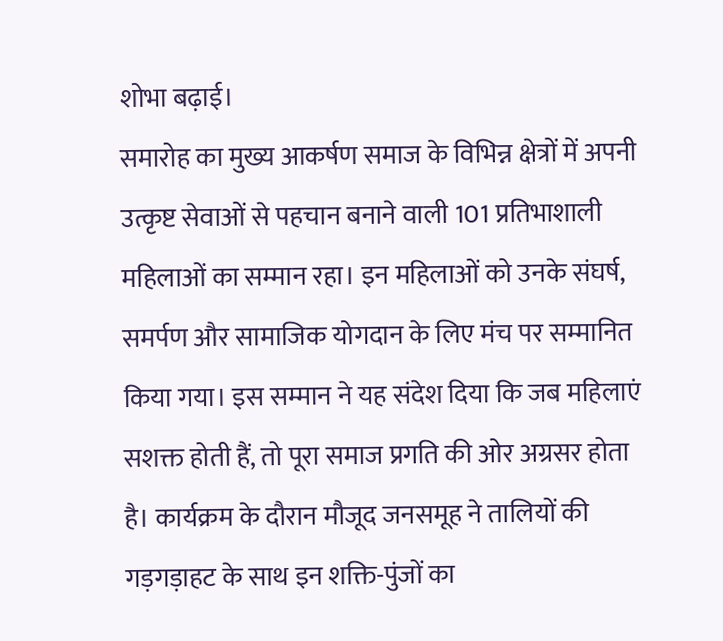शोभा बढ़ाई।
समारोह का मुख्य आकर्षण समाज के विभिन्न क्षेत्रों में अपनी उत्कृष्ट सेवाओं से पहचान बनाने वाली 101 प्रतिभाशाली महिलाओं का सम्मान रहा। इन महिलाओं को उनके संघर्ष, समर्पण और सामाजिक योगदान के लिए मंच पर सम्मानित किया गया। इस सम्मान ने यह संदेश दिया कि जब महिलाएं सशक्त होती हैं, तो पूरा समाज प्रगति की ओर अग्रसर होता है। कार्यक्रम के दौरान मौजूद जनसमूह ने तालियों की गड़गड़ाहट के साथ इन शक्ति-पुंजों का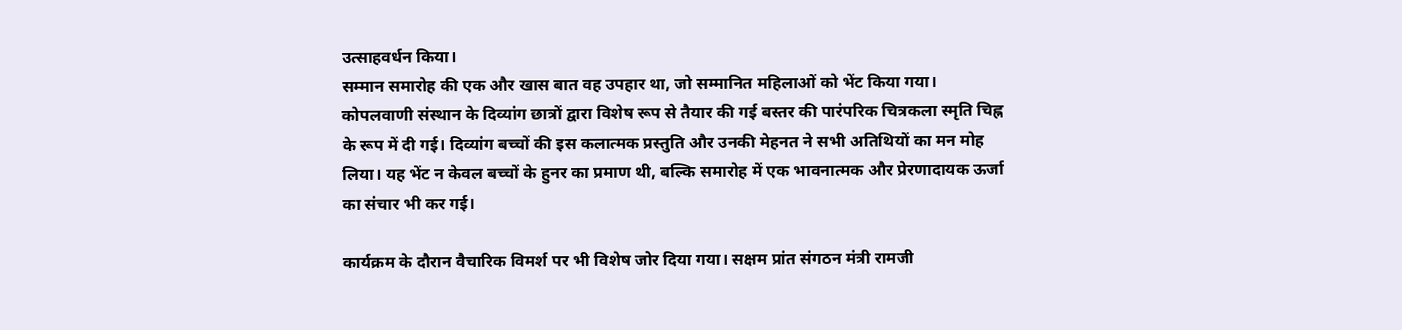उत्साहवर्धन किया।
सम्मान समारोह की एक और खास बात वह उपहार था, जो सम्मानित महिलाओं को भेंट किया गया। कोपलवाणी संस्थान के दिव्यांग छात्रों द्वारा विशेष रूप से तैयार की गई बस्तर की पारंपरिक चित्रकला स्मृति चिह्न के रूप में दी गई। दिव्यांग बच्चों की इस कलात्मक प्रस्तुति और उनकी मेहनत ने सभी अतिथियों का मन मोह लिया। यह भेंट न केवल बच्चों के हुनर का प्रमाण थी, बल्कि समारोह में एक भावनात्मक और प्रेरणादायक ऊर्जा का संचार भी कर गई।

कार्यक्रम के दौरान वैचारिक विमर्श पर भी विशेष जोर दिया गया। सक्षम प्रांत संगठन मंत्री रामजी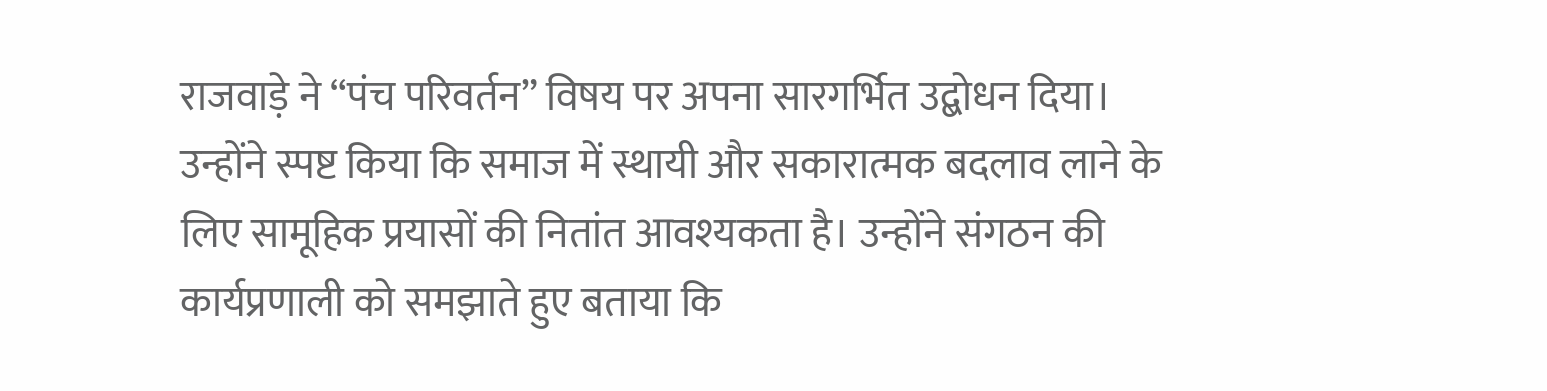राजवाड़े ने “पंच परिवर्तन” विषय पर अपना सारगर्भित उद्बोधन दिया। उन्होंने स्पष्ट किया कि समाज में स्थायी और सकारात्मक बदलाव लाने के लिए सामूहिक प्रयासों की नितांत आवश्यकता है। उन्होंने संगठन की कार्यप्रणाली को समझाते हुए बताया कि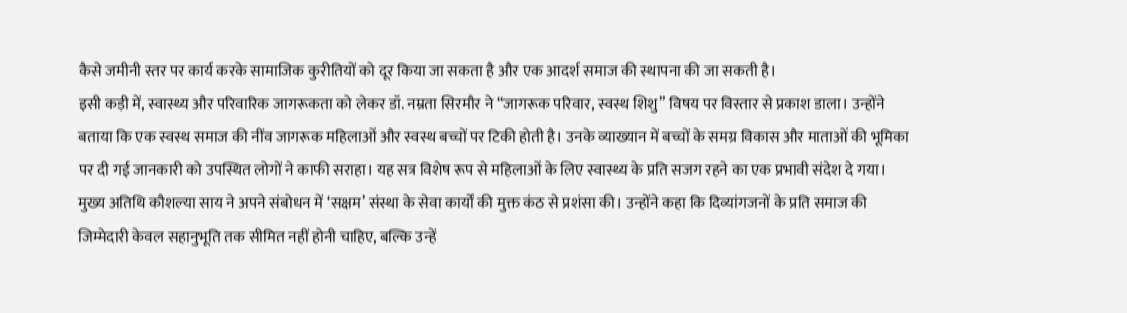कैसे जमीनी स्तर पर कार्य करके सामाजिक कुरीतियों को दूर किया जा सकता है और एक आदर्श समाज की स्थापना की जा सकती है।
इसी कड़ी में, स्वास्थ्य और परिवारिक जागरूकता को लेकर डॉ. नम्रता सिरमौर ने “जागरूक परिवार, स्वस्थ शिशु” विषय पर विस्तार से प्रकाश डाला। उन्होंने बताया कि एक स्वस्थ समाज की नींव जागरूक महिलाओं और स्वस्थ बच्चों पर टिकी होती है। उनके व्याख्यान में बच्चों के समग्र विकास और माताओं की भूमिका पर दी गई जानकारी को उपस्थित लोगों ने काफी सराहा। यह सत्र विशेष रूप से महिलाओं के लिए स्वास्थ्य के प्रति सजग रहने का एक प्रभावी संदेश दे गया।
मुख्य अतिथि कौशल्या साय ने अपने संबोधन में ‘सक्षम’ संस्था के सेवा कार्यों की मुक्त कंठ से प्रशंसा की। उन्होंने कहा कि दिव्यांगजनों के प्रति समाज की जिम्मेदारी केवल सहानुभूति तक सीमित नहीं होनी चाहिए, बल्कि उन्हें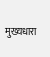मुख्यधारा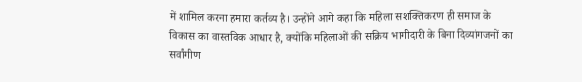में शामिल करना हमारा कर्तव्य है। उन्होंने आगे कहा कि महिला सशक्तिकरण ही समाज के विकास का वास्तविक आधार है, क्योंकि महिलाओं की सक्रिय भागीदारी के बिना दिव्यांगजनों का सर्वांगीण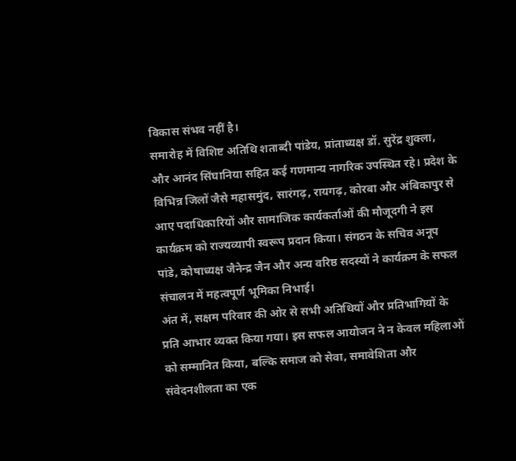विकास संभव नहीं है।
समारोह में विशिष्ट अतिथि शताब्दी पांडेय, प्रांताध्यक्ष डॉ. सुरेंद्र शुक्ला, और आनंद सिंघानिया सहित कई गणमान्य नागरिक उपस्थित रहे। प्रदेश के विभिन्न जिलों जैसे महासमुंद, सारंगढ़, रायगढ़, कोरबा और अंबिकापुर से आए पदाधिकारियों और सामाजिक कार्यकर्ताओं की मौजूदगी ने इस कार्यक्रम को राज्यव्यापी स्वरूप प्रदान किया। संगठन के सचिव अनूप पांडे, कोषाध्यक्ष जैनेन्द्र जैन और अन्य वरिष्ठ सदस्यों ने कार्यक्रम के सफल संचालन में महत्वपूर्ण भूमिका निभाई।
अंत में, सक्षम परिवार की ओर से सभी अतिथियों और प्रतिभागियों के प्रति आभार व्यक्त किया गया। इस सफल आयोजन ने न केवल महिलाओं को सम्मानित किया, बल्कि समाज को सेवा, समावेशिता और संवेदनशीलता का एक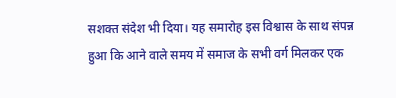सशक्त संदेश भी दिया। यह समारोह इस विश्वास के साथ संपन्न हुआ कि आने वाले समय में समाज के सभी वर्ग मिलकर एक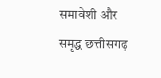समावेशी और समृद्ध छत्तीसगढ़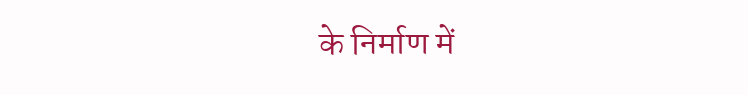के निर्माण में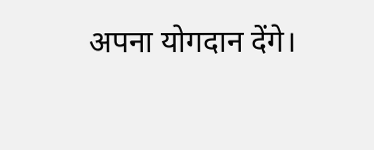अपना योगदान देंगे।